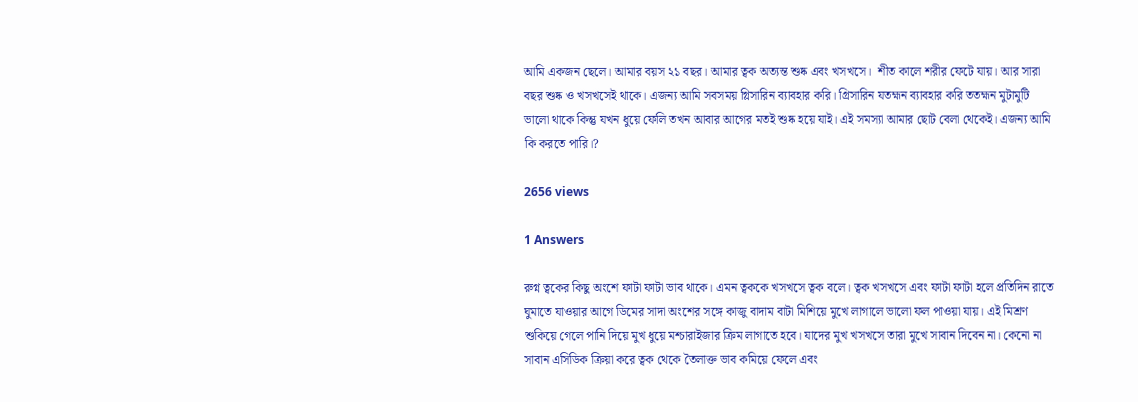আমি একজন ছেলে। আমার বয়স ২১ বছর। আমার ত্বক অত্যন্ত শুষ্ক এবং খসখসে।  শীত কালে শরীর ফেটে যায়। আর সারা বছর শুষ্ক ও খসখসেই থাকে। এজন্য আমি সবসময় গ্লিসারিন ব্যাবহার করি। গ্রিসারিন যতহ্মন ব্যাবহার করি ততহ্মন মুটামুটি ভালো থাকে কিন্তু যখন ধুয়ে ফেলি তখন আবার আগের মতই শুষ্ক হয়ে যাই। এই সমস্যা আমার ছোট বেলা থেকেই। এজন্য আমি কি করতে পারি।?

2656 views

1 Answers

রুগ্ন ত্বকের কিছু অংশে ফাটা ফাটা ভাব থাকে। এমন ত্বককে খসখসে ত্বক বলে। ত্বক খসখসে এবং ফাটা ফাটা হলে প্রতিদিন রাতে ঘুমাতে যাওয়ার আগে ডিমের সাদা অংশের সঙ্গে কাজু বাদাম বাটা মিশিয়ে মুখে লাগালে ভালো ফল পাওয়া যায়। এই মিশ্রণ শুকিয়ে গেলে পানি দিয়ে মুখ ধুয়ে মশ্চারাইজার ক্রিম লাগাতে হবে। যাদের মুখ খসখসে তারা মুখে সাবান দিবেন না। কেনো না সাবান এসিডিক ক্রিয়া করে ত্বক থেকে তৈলাক্ত ভাব কমিয়ে ফেলে এবং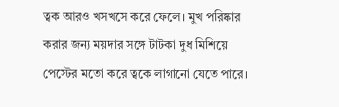ত্বক আরও খসখসে করে ফেলে। মুখ পরিষ্কার করার জন্য ময়দার সঙ্গে টাটকা দুধ মিশিয়ে পেস্টের মতো করে ত্বকে লাগানো যেতে পারে।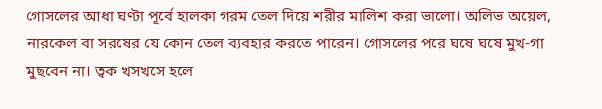গোসলের আধা ঘণ্টা পূর্বে হালকা গরম তেল দিয়ে শরীর মালিশ করা ভালো। অলিভ অয়েল, নারকেল বা সরষের যে কোন তেল ব্যবহার করতে পারেন। গোসলের পরে ঘষে ঘষে মুখ-গা মুছবেন না। ত্বক খসখসে হলে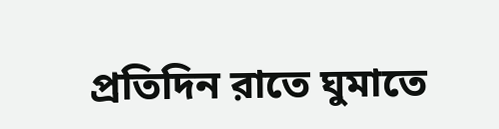প্রতিদিন রাতে ঘুমাতে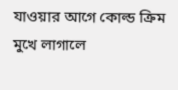যাওয়ার আগে কোল্ড ক্রিম মুখে লাগালে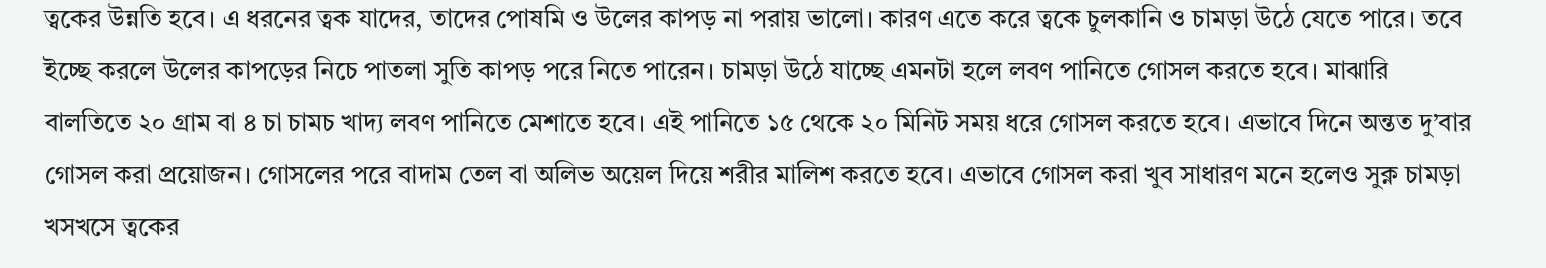ত্বকের উন্নতি হবে। এ ধরনের ত্বক যাদের, তাদের পোষমি ও উলের কাপড় না পরায় ভালো। কারণ এতে করে ত্বকে চুলকানি ও চামড়া উঠে যেতে পারে। তবে ইচ্ছে করলে উলের কাপড়ের নিচে পাতলা সুতি কাপড় পরে নিতে পারেন। চামড়া উঠে যাচ্ছে এমনটা হলে লবণ পানিতে গোসল করতে হবে। মাঝারি বালতিতে ২০ গ্রাম বা ৪ চা চামচ খাদ্য লবণ পানিতে মেশাতে হবে। এই পানিতে ১৫ থেকে ২০ মিনিট সময় ধরে গোসল করতে হবে। এভাবে দিনে অন্তত দু’বার গোসল করা প্রয়োজন। গোসলের পরে বাদাম তেল বা অলিভ অয়েল দিয়ে শরীর মালিশ করতে হবে। এভাবে গোসল করা খুব সাধারণ মনে হলেও সুক্ন চামড়া খসখসে ত্বকের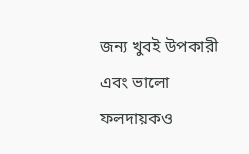জন্য খুবই উপকারী এবং ভালো ফলদায়কও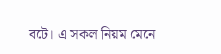বটে। এ সকল নিয়ম মেনে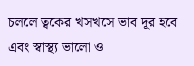চললে ত্বকের খসখসে ভাব দূর হবে এবং স্বাস্থ্য ভালো ও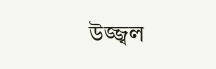উজ্জ্বল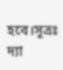হবে।সূত্রঃ দ্যা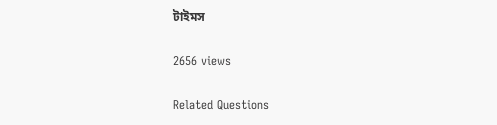টাইমস

2656 views

Related Questions